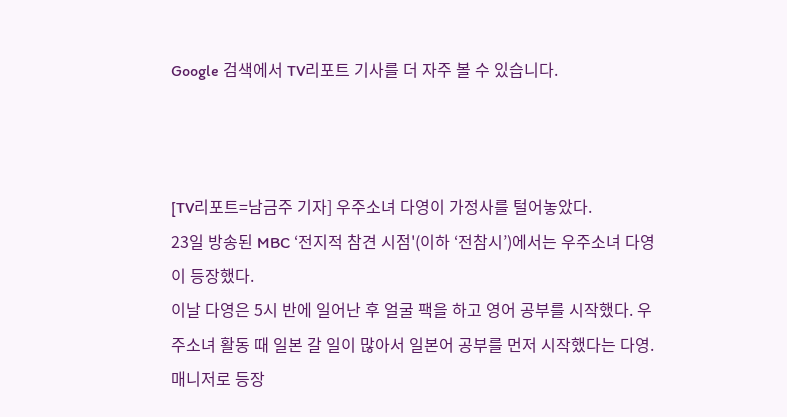Google 검색에서 TV리포트 기사를 더 자주 볼 수 있습니다.



[TV리포트=남금주 기자] 우주소녀 다영이 가정사를 털어놓았다.
23일 방송된 MBC ‘전지적 참견 시점'(이하 ‘전참시’)에서는 우주소녀 다영이 등장했다.
이날 다영은 5시 반에 일어난 후 얼굴 팩을 하고 영어 공부를 시작했다. 우주소녀 활동 때 일본 갈 일이 많아서 일본어 공부를 먼저 시작했다는 다영. 매니저로 등장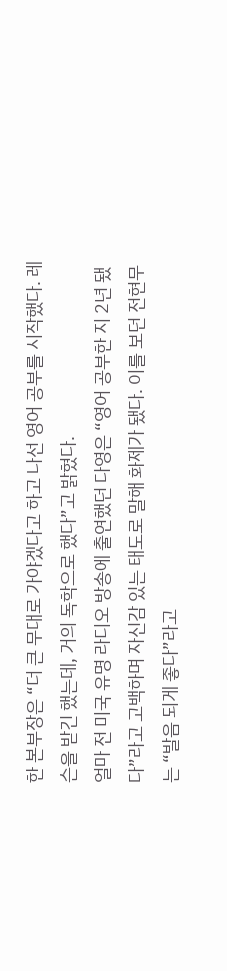한 본부장은 “더 큰 무대로 가야겠다고 하고 나선 영어 공부를 시작했다. 레슨을 받긴 했는데, 거의 독학으로 했다”고 밝혔다.
얼마 전 미국 유명 라디오 방송에 출연했던 다영은 “영어 공부한 지 2년 됐다”라고 고백하며 자신감 있는 태도로 말해 화제가 됐다. 이를 보던 전현무는 “발음 되게 좋다”라고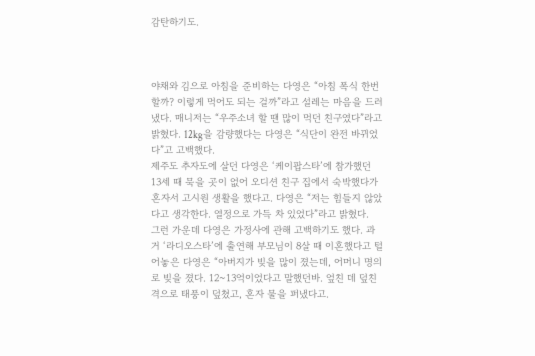감탄하기도.



야채와 김으로 아침을 준비하는 다영은 “아침 폭식 한번 할까? 이렇게 먹어도 되는 걸까”라고 설레는 마음을 드러냈다. 매니저는 “우주소녀 할 땐 많이 먹던 친구였다”라고 밝혔다. 12kg을 감량했다는 다영은 “식단이 완전 바뀌었다”고 고백했다.
제주도 추자도에 살던 다영은 ‘케이팝스타’에 참가했던 13세 때 묵을 곳이 없어 오디션 친구 집에서 숙박했다가 혼자서 고시원 생활을 했다고. 다영은 “저는 힘들지 않았다고 생각한다. 열정으로 가득 차 있었다”라고 밝혔다.
그런 가운데 다영은 가정사에 관해 고백하기도 했다. 과거 ‘라디오스타’에 출연해 부모님이 8살 때 이혼했다고 털어놓은 다영은 “아버지가 빚을 많이 졌는데, 어머니 명의로 빚을 졌다. 12~13억이었다고 말했던바. 엎친 데 덮친 격으로 태풍이 덮쳤고, 혼자 물을 퍼냈다고.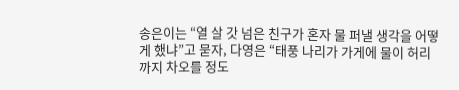송은이는 “열 살 갓 넘은 친구가 혼자 물 퍼낼 생각을 어떻게 했냐”고 묻자, 다영은 “태풍 나리가 가게에 물이 허리까지 차오를 정도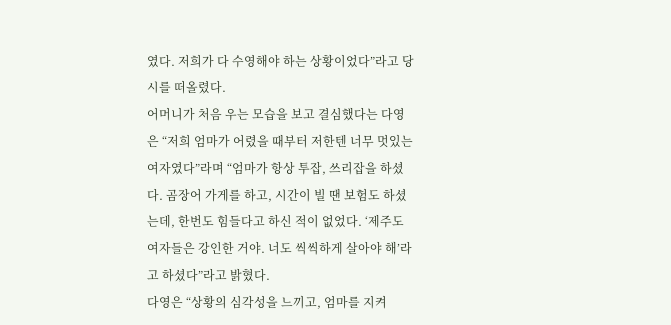였다. 저희가 다 수영해야 하는 상황이었다”라고 당시를 떠올렸다.
어머니가 처음 우는 모습을 보고 결심했다는 다영은 “저희 엄마가 어렸을 때부터 저한텐 너무 멋있는 여자였다”라며 “엄마가 항상 투잡, 쓰리잡을 하셨다. 곰장어 가게를 하고, 시간이 빌 땐 보험도 하셨는데, 한번도 힘들다고 하신 적이 없었다. ‘제주도 여자들은 강인한 거야. 너도 씩씩하게 살아야 해’라고 하셨다”라고 밝혔다.
다영은 “상황의 심각성을 느끼고, 엄마를 지켜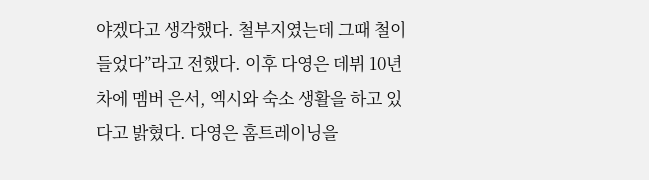야겠다고 생각했다. 철부지였는데 그때 철이 들었다”라고 전했다. 이후 다영은 데뷔 10년 차에 멤버 은서, 엑시와 숙소 생활을 하고 있다고 밝혔다. 다영은 홈트레이닝을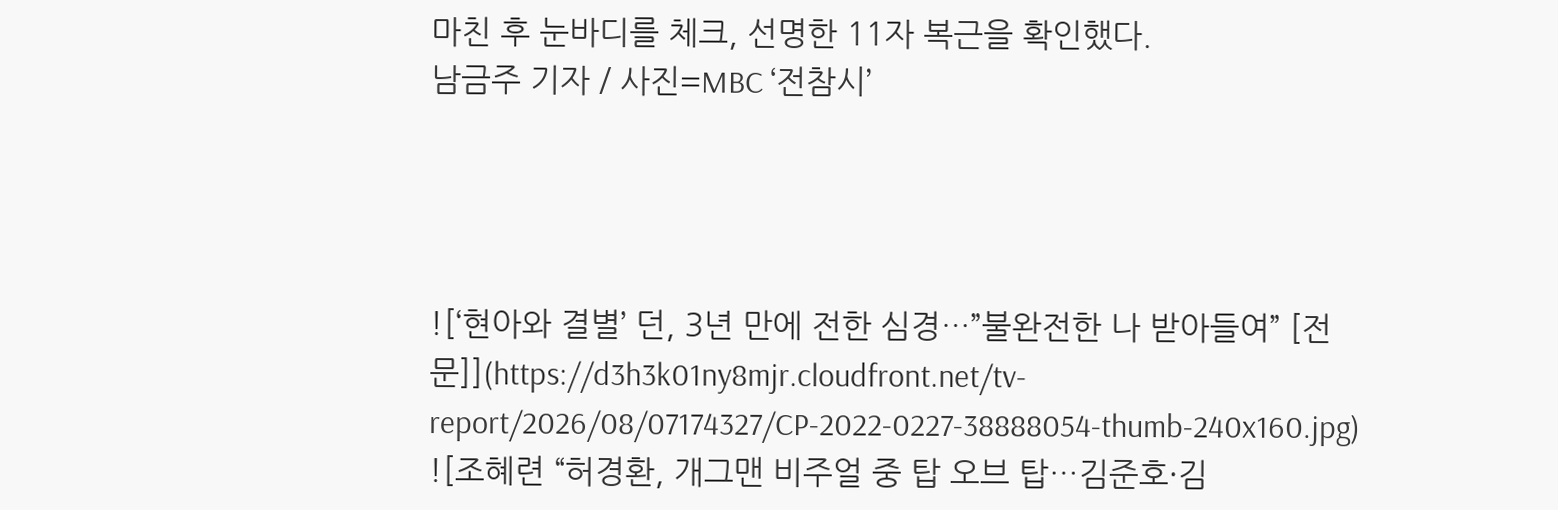마친 후 눈바디를 체크, 선명한 11자 복근을 확인했다.
남금주 기자 / 사진=MBC ‘전참시’




![‘현아와 결별’ 던, 3년 만에 전한 심경…”불완전한 나 받아들여” [전문]](https://d3h3k01ny8mjr.cloudfront.net/tv-report/2026/08/07174327/CP-2022-0227-38888054-thumb-240x160.jpg)
![조혜련 “허경환, 개그맨 비주얼 중 탑 오브 탑…김준호·김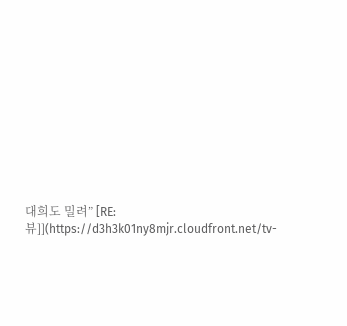대희도 밀려” [RE:뷰]](https://d3h3k01ny8mjr.cloudfront.net/tv-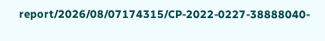report/2026/08/07174315/CP-2022-0227-38888040-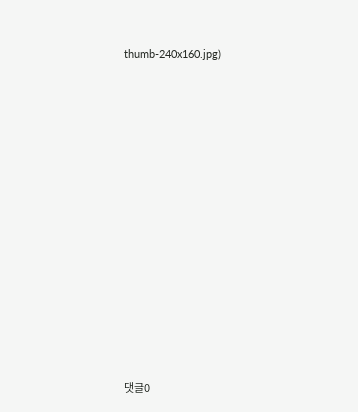thumb-240x160.jpg)













댓글0